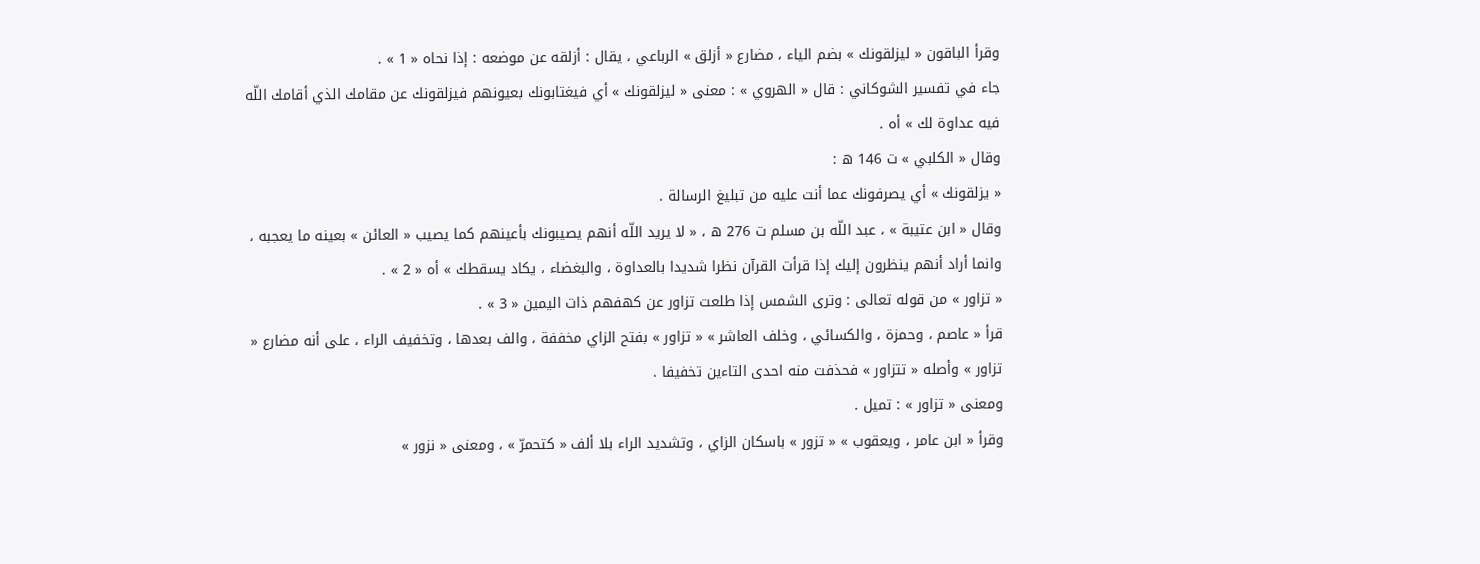وقرأ الباقون « ليزلقونك » بضم الياء ، مضارع « أزلق » الرباعي ، يقال : أزلقه عن موضعه : إذا نحاه « 1 » .
جاء في تفسير الشوكاني : قال « الهروي » : معنى « ليزلقونك » أي فيغتابونك بعيونهم فيزلقونك عن مقامك الذي أقامك اللّه فيه عداوة لك » أه .
وقال « الكلبي » ت 146 ه :
« يزلقونك » أي يصرفونك عما أنت عليه من تبليغ الرسالة .
وقال « ابن عتيبة » ، عبد اللّه بن مسلم ت 276 ه ، « لا يريد اللّه أنهم يصيبونك بأعينهم كما يصيب « العائن » بعينه ما يعجبه ، وانما أراد أنهم ينظرون إليك إذا قرأت القرآن نظرا شديدا بالعداوة ، والبغضاء ، يكاد يسقطك » أه « 2 » .
« تزاور » من قوله تعالى : وترى الشمس إذا طلعت تزاور عن كهفهم ذات اليمين « 3 » .
قرأ « عاصم ، وحمزة ، والكسائي ، وخلف العاشر » « تزاور » بفتح الزاي مخففة ، والف بعدها ، وتخفيف الراء ، على أنه مضارع « تزاور » وأصله « تتزاور » فحذفت منه احدى التاءين تخفيفا .
ومعنى « تزاور » : تميل .
وقرأ « ابن عامر ، ويعقوب » « تزور » باسكان الزاي ، وتشديد الراء بلا ألف « كتحمرّ » ، ومعنى « نزور »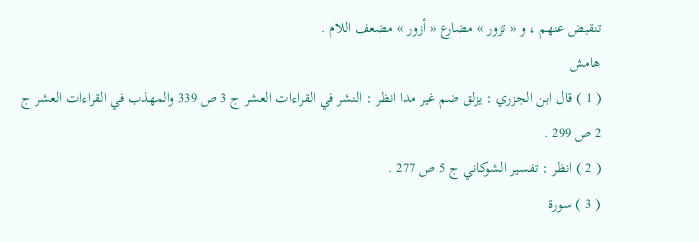تنقبض عنهم ، و « تزور » مضارع « أزور » مضعف اللام .
هامش
( 1 ) قال ابن الجزري : يزلق ضم غير مدا انظر : النشر في القراءات العشر ج 3 ص 339 والمهذب في القراءات العشر ج 2 ص 299 .
( 2 ) انظر : تفسير الشوكاني ج 5 ص 277 .
( 3 ) سورة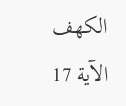الكهف الآية 17